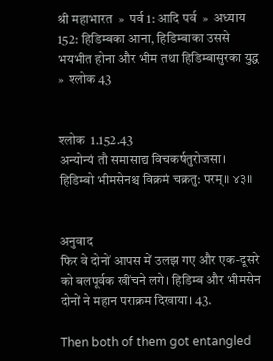श्री महाभारत  »  पर्व 1: आदि पर्व  »  अध्याय 152: हिडिम्बका आना, हिडिम्बाका उससे भयभीत होना और भीम तथा हिडिम्बासुरका युद्ध  »  श्लोक 43


श्लोक  1.152.43
अन्योन्यं तौ समासाद्य विचकर्षतुरोजसा।
हिडिम्बो भीमसेनश्च विक्रमं चक्रतु: परम्॥ ४३॥


अनुवाद
फिर वे दोनों आपस में उलझ गए और एक-दूसरे को बलपूर्वक खींचने लगे। हिडिम्ब और भीमसेन दोनों ने महान पराक्रम दिखाया। 43.

Then both of them got entangled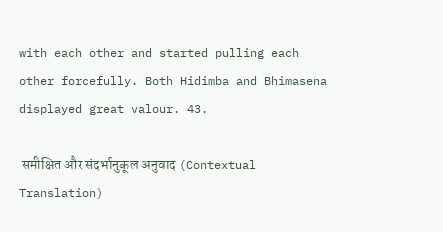with each other and started pulling each other forcefully. Both Hidimba and Bhimasena displayed great valour. 43.

 समीक्षित और संदर्भानुकूल अनुवाद (Contextual Translation)